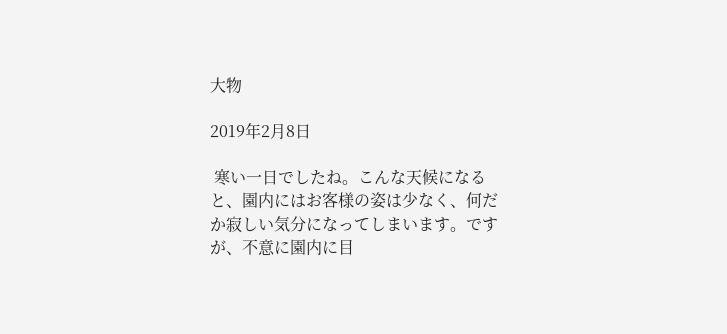大物

2019年2月8日

 寒い一日でしたね。こんな天候になると、園内にはお客様の姿は少なく、何だか寂しい気分になってしまいます。ですが、不意に園内に目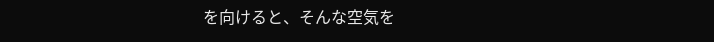を向けると、そんな空気を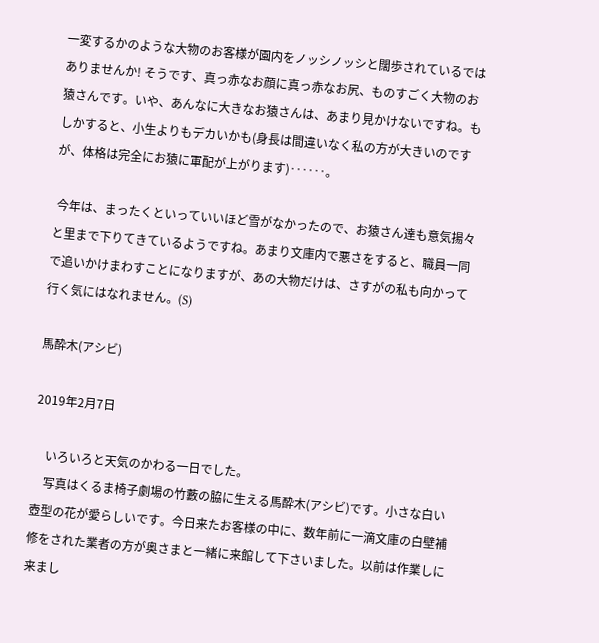一変するかのような大物のお客様が園内をノッシノッシと闊歩されているではありませんか! そうです、真っ赤なお顔に真っ赤なお尻、ものすごく大物のお猿さんです。いや、あんなに大きなお猿さんは、あまり見かけないですね。もしかすると、小生よりもデカいかも(身長は間違いなく私の方が大きいのですが、体格は完全にお猿に軍配が上がります)‥‥‥。

 今年は、まったくといっていいほど雪がなかったので、お猿さん達も意気揚々と里まで下りてきているようですね。あまり文庫内で悪さをすると、職員一同で追いかけまわすことになりますが、あの大物だけは、さすがの私も向かって行く気にはなれません。(S)

馬酔木(アシビ)

2019年2月7日

    いろいろと天気のかわる一日でした。
    写真はくるま椅子劇場の竹藪の脇に生える馬酔木(アシビ)です。小さな白い壺型の花が愛らしいです。今日来たお客様の中に、数年前に一滴文庫の白壁補修をされた業者の方が奥さまと一緒に来館して下さいました。以前は作業しに来まし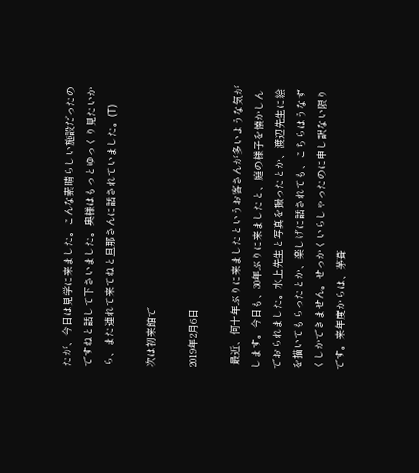たが、今日は見学に来ました。こんな素晴らしい施設だったのですねと話して下さいました。奥様はもっとゆっくり見たいから、また連れて来てねと旦那さんに話されていました。(T)

次は初来館で

2019年2月6日

 最近、何十年ぶりに来ましたというお客さんが多いような気がします。今日も、30年ぶりに来ましたと、庭の様子を懐かしんでおられました。水上先生と写真を撮ったとか、渡辺先生に絵を描いてもらったとか、楽しげに話されても、こちらはうなずくしかできません。せっかくいらしゃったのに申し訳ない限りです。来年度からは、茅葺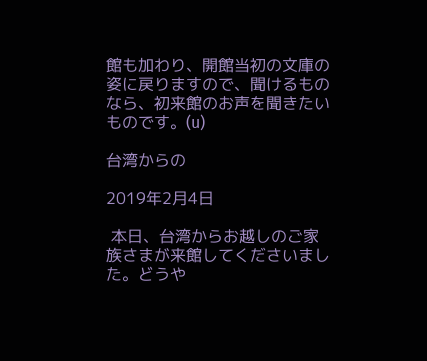館も加わり、開館当初の文庫の姿に戻りますので、聞けるものなら、初来館のお声を聞きたいものです。(u)

台湾からの

2019年2月4日

 本日、台湾からお越しのご家族さまが来館してくださいました。どうや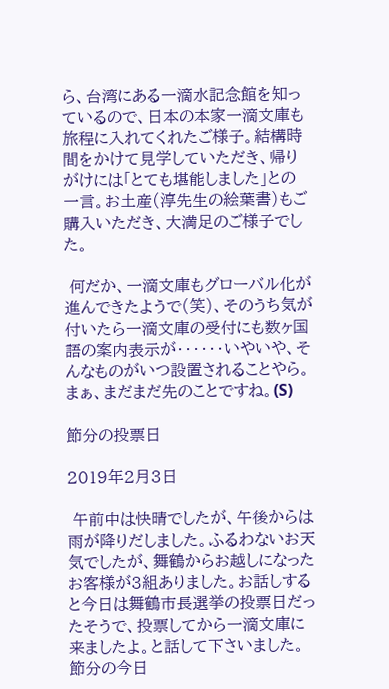ら、台湾にある一滴水記念館を知っているので、日本の本家一滴文庫も旅程に入れてくれたご様子。結構時間をかけて見学していただき、帰りがけには「とても堪能しました」との一言。お土産(淳先生の絵葉書)もご購入いただき、大満足のご様子でした。

 何だか、一滴文庫もグローバル化が進んできたようで(笑)、そのうち気が付いたら一滴文庫の受付にも数ヶ国語の案内表示が‥‥‥いやいや、そんなものがいつ設置されることやら。まぁ、まだまだ先のことですね。(S)

節分の投票日

2019年2月3日

 午前中は快晴でしたが、午後からは雨が降りだしました。ふるわないお天気でしたが、舞鶴からお越しになったお客様が3組ありました。お話しすると今日は舞鶴市長選挙の投票日だったそうで、投票してから一滴文庫に来ましたよ。と話して下さいました。節分の今日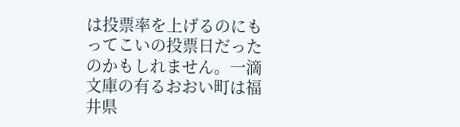は投票率を上げるのにもってこいの投票日だったのかもしれません。一滴文庫の有るおおい町は福井県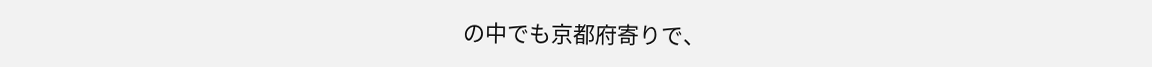の中でも京都府寄りで、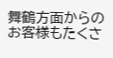舞鶴方面からのお客様もたくさ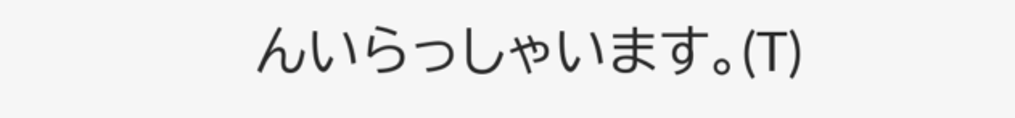んいらっしゃいます。(T)